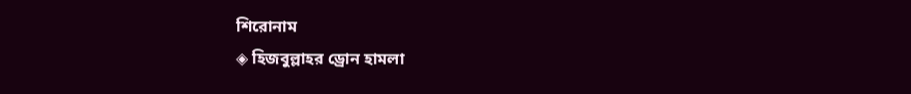শিরোনাম
◈ হিজবুল্লাহর ড্রোন হামলা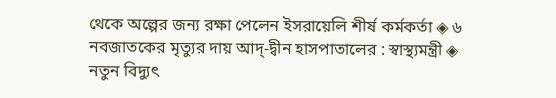থেকে অল্পের জন্য রক্ষা পেলেন ইসরায়েলি শীর্ষ কর্মকর্তা ◈ ৬ নবজাতকের মৃত্যুর দায় আদ্-দ্বীন হাসপাতালের : স্বাস্থ্যমন্ত্রী ◈ নতুন বিদ্যুৎ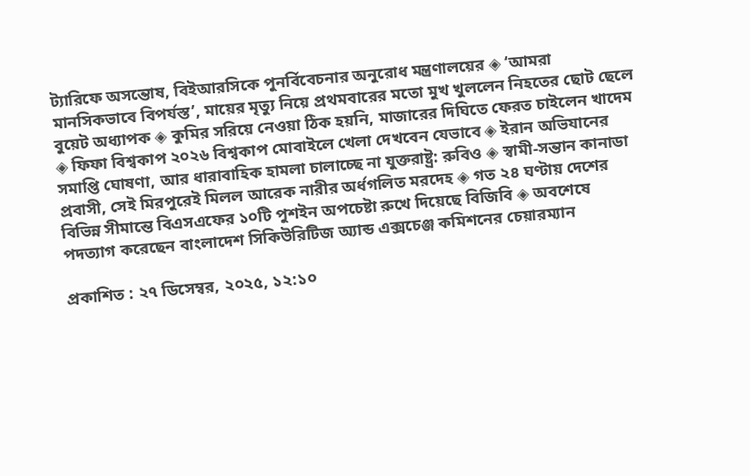ট্যারিফে অসন্তোষ, বিইআরসিকে পুনর্বিবেচনার অনুরোধ মন্ত্রণালয়ের ◈ ‘আমরা মানসিকভাবে বিপর্যস্ত’, মায়ের মৃত্যু নিয়ে প্রথমবারের মতো মুখ খুললেন নিহতের ছোট ছেলে বুয়েট অধ্যাপক ◈ কুমির সরিয়ে নেওয়া ঠিক হয়নি, মাজারের দিঘিতে ফেরত চাইলেন খাদেম ◈ ফিফা বিশ্বকাপ ২০২৬ বিশ্বকাপ মোবাইলে খেলা দেখবেন যেভাবে ◈ ইরান অভিযানের সমাপ্তি ঘোষণা, আর ধারাবাহিক হামলা চালাচ্ছে না যুক্তরাষ্ট্র: রুবিও ◈ স্বামী-সন্তান কানাডা প্রবাসী, সেই মিরপুরেই মিলল আরেক নারীর অর্ধগলিত মরদেহ ◈ গত ২৪ ঘণ্টায় দেশের বিভিন্ন সীমান্তে বিএসএফের ১০টি পুশইন অপচেষ্টা রুখে দিয়েছে বিজিবি ◈ অবশেষে পদত্যাগ করেছেন বাংলাদেশ সিকিউরিটিজ অ্যান্ড এক্সচেঞ্জ কমিশনের চেয়ারম্যান

প্রকাশিত : ২৭ ডিসেম্বর, ২০২৫, ১২:১০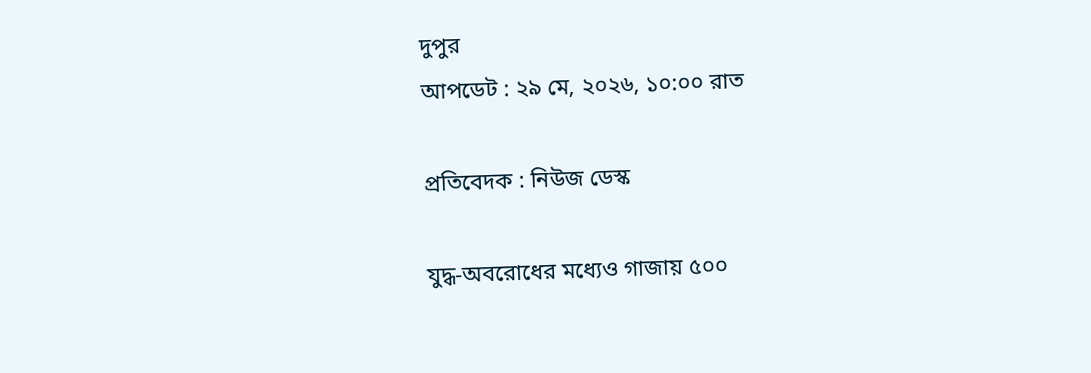দুপুর
আপডেট : ২৯ মে, ২০২৬, ১০:০০ রাত

প্রতিবেদক : নিউজ ডেস্ক

যুদ্ধ-অবরোধের মধ্যেও গাজায় ৫০০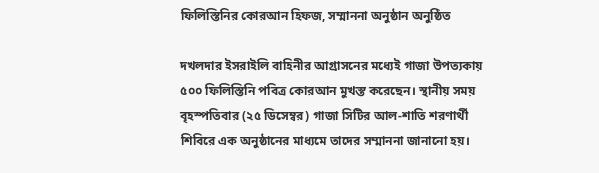ফিলিস্তিনির কোরআন হিফজ, সম্মাননা অনুষ্ঠান অনুষ্ঠিত

দখলদার ইসরাইলি বাহিনীর আগ্রাসনের মধ্যেই গাজা উপত্যকায় ৫০০ ফিলিস্তিনি পবিত্র কোরআন মুখস্ত করেছেন। স্থানীয় সময় বৃহস্পতিবার (২৫ ডিসেম্বর) গাজা সিটির আল-শাতি শরণার্থী শিবিরে এক অনুষ্ঠানের মাধ্যমে তাদের সম্মাননা জানানো হয়।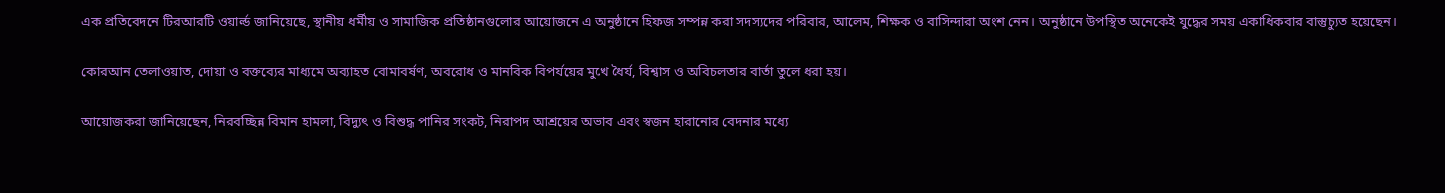এক প্রতিবেদনে টিরআরটি ওয়ার্ল্ড জানিয়েছে, স্থানীয় ধর্মীয় ও সামাজিক প্রতিষ্ঠানগুলোর আয়োজনে এ অনুষ্ঠানে হিফজ সম্পন্ন করা সদস্যদের পরিবার, আলেম, শিক্ষক ও বাসিন্দারা অংশ নেন। অনুষ্ঠানে উপস্থিত অনেকেই যুদ্ধের সময় একাধিকবার বাস্তুচ্যুত হয়েছেন।

কোরআন তেলাওয়াত, দোয়া ও বক্তব্যের মাধ্যমে অব্যাহত বোমাবর্ষণ, অবরোধ ও মানবিক বিপর্যয়ের মুখে ধৈর্য, বিশ্বাস ও অবিচলতার বার্তা তুলে ধরা হয়।

আয়োজকরা জানিয়েছেন, নিরবচ্ছিন্ন বিমান হামলা, বিদ্যুৎ ও বিশুদ্ধ পানির সংকট, নিরাপদ আশ্রয়ের অভাব এবং স্বজন হারানোর বেদনার মধ্যে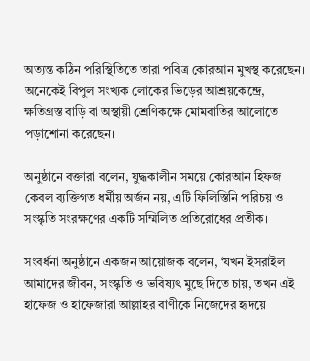অত্যন্ত কঠিন পরিস্থিতিতে তারা পবিত্র কোরআন মুখস্থ করেছেন। অনেকেই বিপুল সংখ্যক লোকের ভিড়ের আশ্রয়কেন্দ্রে, ক্ষতিগ্রস্ত বাড়ি বা অস্থায়ী শ্রেণিকক্ষে মোমবাতির আলোতে পড়াশোনা করেছেন।

অনুষ্ঠানে বক্তারা বলেন, যুদ্ধকালীন সময়ে কোরআন হিফজ কেবল ব্যক্তিগত ধর্মীয় অর্জন নয়, এটি ফিলিস্তিনি পরিচয় ও সংস্কৃতি সংরক্ষণের একটি সম্মিলিত প্রতিরোধের প্রতীক।

সংবর্ধনা অনুষ্ঠানে একজন আয়োজক বলেন, ‘যখন ইসরাইল আমাদের জীবন, সংস্কৃতি ও ভবিষ্যৎ মুছে দিতে চায়, তখন এই হাফেজ ও হাফেজারা আল্লাহর বাণীকে নিজেদের হৃদয়ে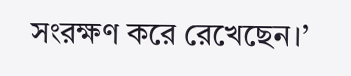সংরক্ষণ করে রেখেছেন।’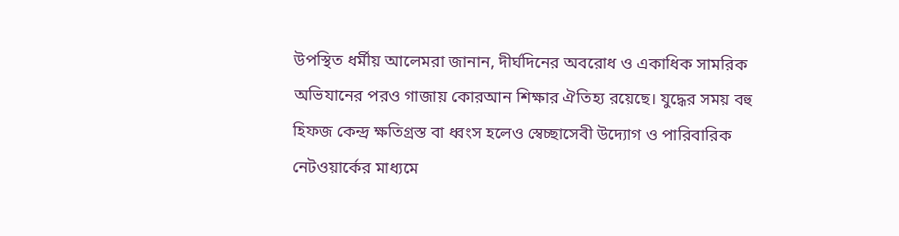উপস্থিত ধর্মীয় আলেমরা জানান, দীর্ঘদিনের অবরোধ ও একাধিক সামরিক অভিযানের পরও গাজায় কোরআন শিক্ষার ঐতিহ্য রয়েছে। যুদ্ধের সময় বহু হিফজ কেন্দ্র ক্ষতিগ্রস্ত বা ধ্বংস হলেও স্বেচ্ছাসেবী উদ্যোগ ও পারিবারিক নেটওয়ার্কের মাধ্যমে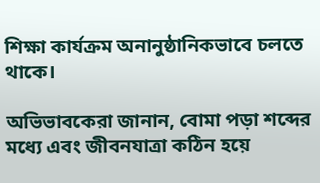শিক্ষা কার্যক্রম অনানুষ্ঠানিকভাবে চলতে থাকে।

অভিভাবকেরা জানান, বোমা পড়া শব্দের মধ্যে এবং জীবনযাত্রা কঠিন হয়ে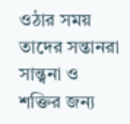ওঠার সময় তাদের সন্তানরা সান্ত্বনা ও শক্তির জন্য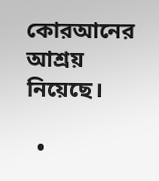কোরআনের আশ্রয় নিয়েছে।

  •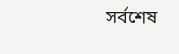সর্বশেষ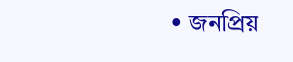• জনপ্রিয়